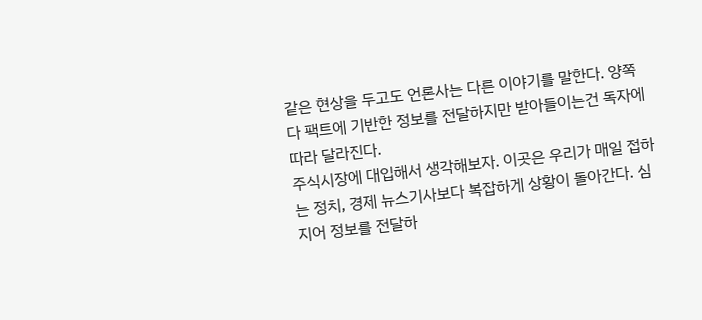같은 현상을 두고도 언론사는 다른 이야기를 말한다. 양쪽 다 팩트에 기반한 정보를 전달하지만 받아들이는건 독자에 따라 달라진다.
주식시장에 대입해서 생각해보자. 이곳은 우리가 매일 접하는 정치, 경제 뉴스기사보다 복잡하게 상황이 돌아간다. 심지어 정보를 전달하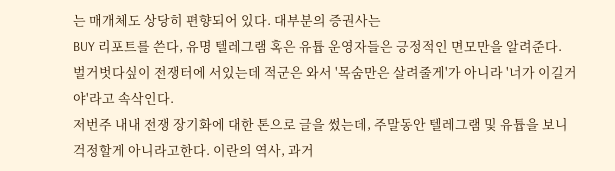는 매개체도 상당히 편향되어 있다. 대부분의 증권사는
BUY 리포트를 쓴다, 유명 텔레그램 혹은 유튭 운영자들은 긍정적인 면모만을 알려준다. 벌거벗다싶이 전쟁터에 서있는데 적군은 와서 '목숨만은 살려줄게'가 아니라 '너가 이길거야'라고 속삭인다.
저번주 내내 전쟁 장기화에 대한 톤으로 글을 썼는데, 주말동안 텔레그램 및 유튭을 보니 걱정할게 아니라고한다. 이란의 역사, 과거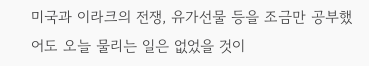미국과 이라크의 전쟁, 유가선물 등을 조금만 공부했어도 오늘 물리는 일은 없었을 것이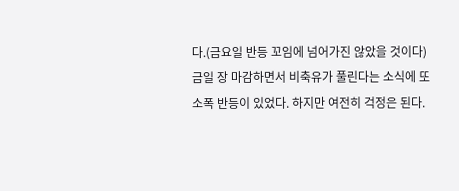다.(금요일 반등 꼬임에 넘어가진 않았을 것이다)
금일 장 마감하면서 비축유가 풀린다는 소식에 또 소폭 반등이 있었다. 하지만 여전히 걱정은 된다.